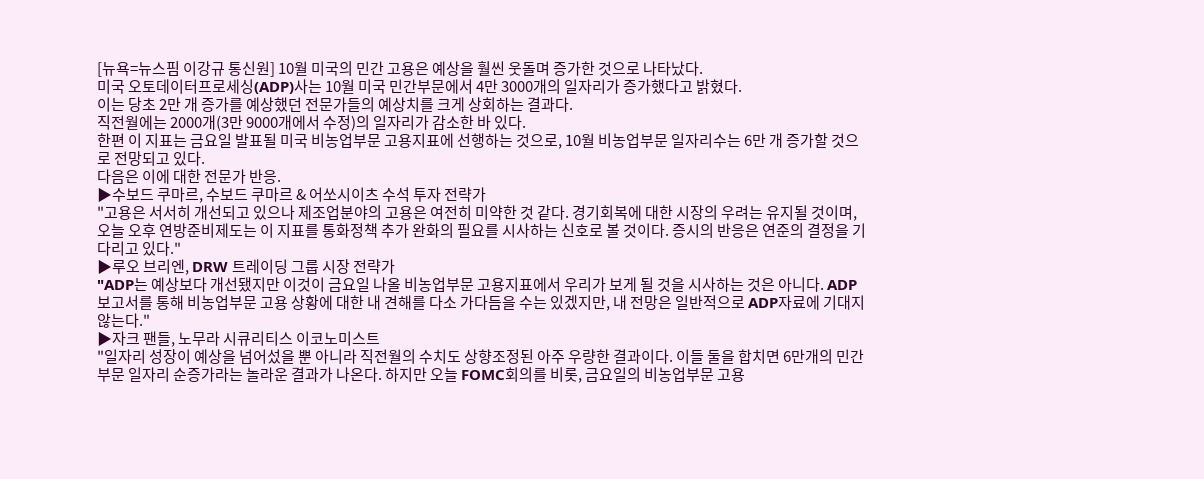[뉴욕=뉴스핌 이강규 통신원] 10월 미국의 민간 고용은 예상을 훨씬 웃돌며 증가한 것으로 나타났다.
미국 오토데이터프로세싱(ADP)사는 10월 미국 민간부문에서 4만 3000개의 일자리가 증가했다고 밝혔다.
이는 당초 2만 개 증가를 예상했던 전문가들의 예상치를 크게 상회하는 결과다.
직전월에는 2000개(3만 9000개에서 수정)의 일자리가 감소한 바 있다.
한편 이 지표는 금요일 발표될 미국 비농업부문 고용지표에 선행하는 것으로, 10월 비농업부문 일자리수는 6만 개 증가할 것으로 전망되고 있다.
다음은 이에 대한 전문가 반응.
▶수보드 쿠마르, 수보드 쿠마르 & 어쏘시이츠 수석 투자 전략가
"고용은 서서히 개선되고 있으나 제조업분야의 고용은 여전히 미약한 것 같다. 경기회복에 대한 시장의 우려는 유지될 것이며, 오늘 오후 연방준비제도는 이 지표를 통화정책 추가 완화의 필요를 시사하는 신호로 볼 것이다. 증시의 반응은 연준의 결정을 기다리고 있다."
▶루오 브리엔, DRW 트레이딩 그룹 시장 전략가
"ADP는 예상보다 개선됐지만 이것이 금요일 나올 비농업부문 고용지표에서 우리가 보게 될 것을 시사하는 것은 아니다. ADP보고서를 통해 비농업부문 고용 상황에 대한 내 견해를 다소 가다듬을 수는 있겠지만, 내 전망은 일반적으로 ADP자료에 기대지 않는다."
▶자크 팬들, 노무라 시큐리티스 이코노미스트
"일자리 성장이 예상을 넘어섰을 뿐 아니라 직전월의 수치도 상향조정된 아주 우량한 결과이다. 이들 둘을 합치면 6만개의 민간부문 일자리 순증가라는 놀라운 결과가 나온다. 하지만 오늘 FOMC회의를 비롯, 금요일의 비농업부문 고용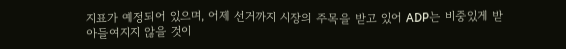지표가 예정되어 있으며, 어제 선거까지 시장의 주목을 받고 있어 ADP는 비중있게 받아들여지지 않을 것이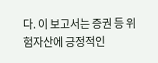다. 이 보고서는 증권 등 위험자산에 긍정적인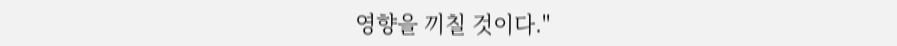영향을 끼칠 것이다."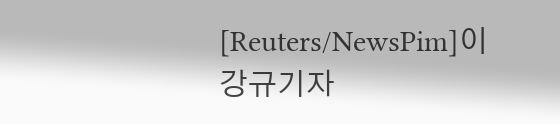[Reuters/NewsPim]이강규기자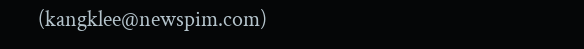(kangklee@newspim.com)